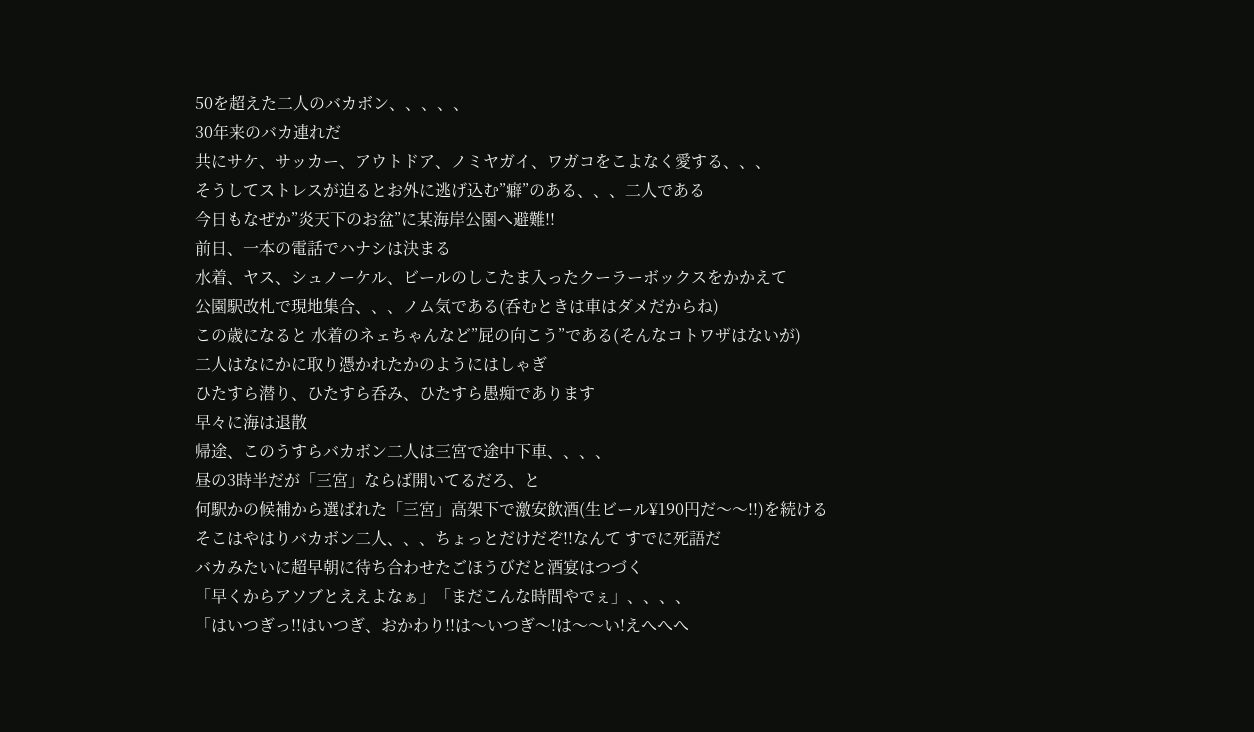50を超えた二人のバカボン、、、、、
30年来のバカ連れだ
共にサケ、サッカー、アウトドア、ノミヤガイ、ワガコをこよなく愛する、、、
そうしてストレスが迫るとお外に逃げ込む”癖”のある、、、二人である
今日もなぜか”炎天下のお盆”に某海岸公園へ避難!!
前日、一本の電話でハナシは決まる
水着、ヤス、シュノーケル、ビールのしこたま入ったクーラーボックスをかかえて
公園駅改札で現地集合、、、ノム気である(呑むときは車はダメだからね)
この歳になると 水着のネェちゃんなど”屁の向こう”である(そんなコトワザはないが)
二人はなにかに取り憑かれたかのようにはしゃぎ
ひたすら潜り、ひたすら呑み、ひたすら愚痴であります
早々に海は退散
帰途、このうすらバカボン二人は三宮で途中下車、、、、
昼の3時半だが「三宮」ならば開いてるだろ、と
何駅かの候補から選ばれた「三宮」高架下で激安飲酒(生ビール¥190円だ〜〜!!)を続ける
そこはやはりバカボン二人、、、ちょっとだけだぞ!!なんて すでに死語だ
バカみたいに超早朝に待ち合わせたごほうびだと酒宴はつづく
「早くからアソブとええよなぁ」「まだこんな時間やでぇ」、、、、
「はいつぎっ!!はいつぎ、おかわり!!は〜いつぎ〜!は〜〜い!えへへへ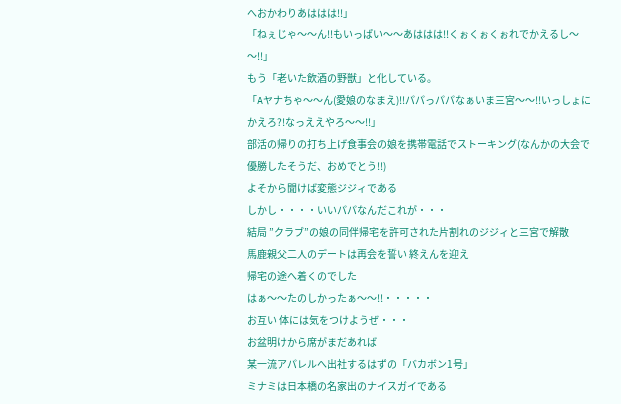へおかわりあははは!!」
「ねぇじゃ〜〜ん!!もいっぱい〜〜あははは!!くぉくぉくぉれでかえるし〜〜!!」
もう「老いた飲酒の野獣」と化している。
「Aヤナちゃ〜〜ん(愛娘のなまえ)!!パパっパパなぁいま三宮〜〜!!いっしょにかえろ?!なっええやろ〜〜!!」
部活の帰りの打ち上げ食事会の娘を携帯電話でストーキング(なんかの大会で優勝したそうだ、おめでとう!!)
よそから聞けば変態ジジィである
しかし・・・・いいパパなんだこれが・・・
結局 ”クラブ”の娘の同伴帰宅を許可された片割れのジジィと三宮で解散
馬鹿親父二人のデートは再会を誓い 終えんを迎え
帰宅の途へ着くのでした
はぁ〜〜たのしかったぁ〜〜!!・・・・・
お互い 体には気をつけようぜ・・・
お盆明けから席がまだあれば
某一流アパレルへ出社するはずの「バカボン1号」
ミナミは日本橋の名家出のナイスガイである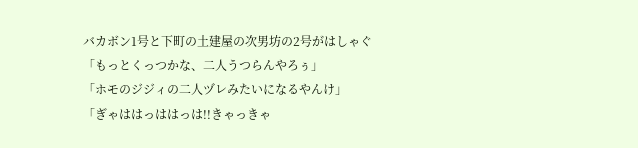バカボン1号と下町の土建屋の次男坊の2号がはしゃぐ
「もっとくっつかな、二人うつらんやろぅ」
「ホモのジジィの二人ヅレみたいになるやんけ」
「ぎゃははっははっは!!きゃっきゃ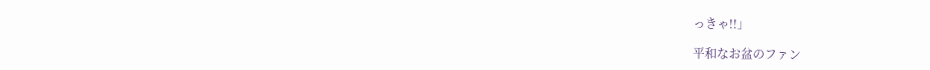っきゃ!!」

平和なお盆のファン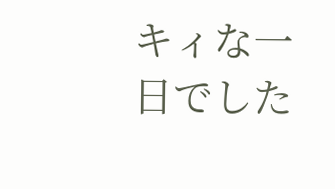キィな一日でした